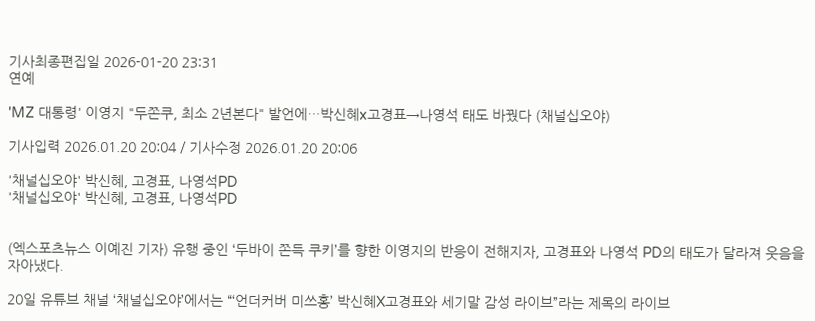기사최종편집일 2026-01-20 23:31
연예

'MZ 대통령' 이영지 "두쫀쿠, 최소 2년본다" 발언에…박신혜x고경표→나영석 태도 바꿨다 (채널십오야)

기사입력 2026.01.20 20:04 / 기사수정 2026.01.20 20:06

'채널십오야' 박신혜, 고경표, 나영석PD
'채널십오야' 박신혜, 고경표, 나영석PD


(엑스포츠뉴스 이예진 기자) 유행 중인 ‘두바이 쫀득 쿠키’를 향한 이영지의 반응이 전해지자, 고경표와 나영석 PD의 태도가 달라져 웃음을 자아냈다.

20일 유튜브 채널 ‘채널십오야’에서는 “‘언더커버 미쓰홍’ 박신혜X고경표와 세기말 감성 라이브”라는 제목의 라이브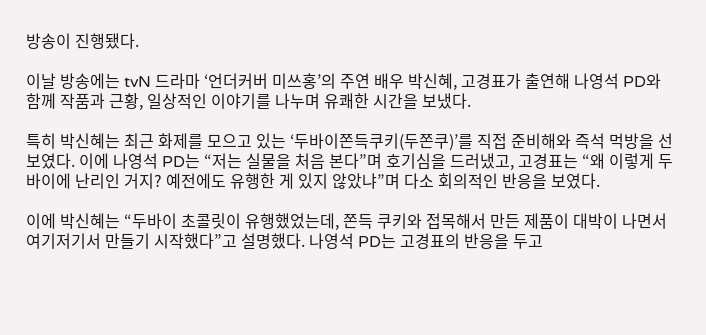방송이 진행됐다.

이날 방송에는 tvN 드라마 ‘언더커버 미쓰홍’의 주연 배우 박신혜, 고경표가 출연해 나영석 PD와 함께 작품과 근황, 일상적인 이야기를 나누며 유쾌한 시간을 보냈다.

특히 박신혜는 최근 화제를 모으고 있는 ‘두바이쫀득쿠키(두쫀쿠)’를 직접 준비해와 즉석 먹방을 선보였다. 이에 나영석 PD는 “저는 실물을 처음 본다”며 호기심을 드러냈고, 고경표는 “왜 이렇게 두바이에 난리인 거지? 예전에도 유행한 게 있지 않았냐”며 다소 회의적인 반응을 보였다.

이에 박신혜는 “두바이 초콜릿이 유행했었는데, 쫀득 쿠키와 접목해서 만든 제품이 대박이 나면서 여기저기서 만들기 시작했다”고 설명했다. 나영석 PD는 고경표의 반응을 두고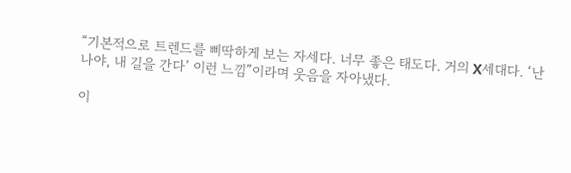“기본적으로 트렌드를 삐딱하게 보는 자세다. 너무 좋은 태도다. 거의 X세대다. ‘난 나야, 내 길을 간다’ 이런 느낌”이라며 웃음을 자아냈다.

이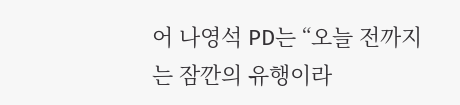어 나영석 PD는 “오늘 전까지는 잠깐의 유행이라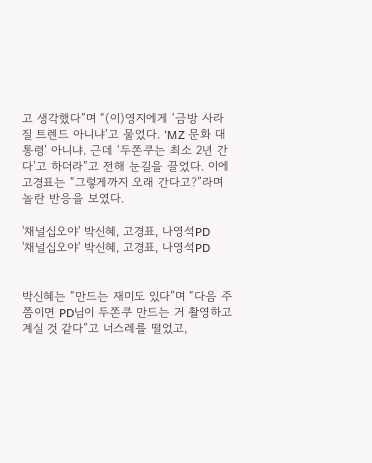고 생각했다”며 “(이)영지에게 ‘금방 사라질 트렌드 아니냐’고 물었다. ‘MZ 문화 대통령’ 아니냐. 근데 ‘두쫀쿠는 최소 2년 간다’고 하더라”고 전해 눈길을 끌었다. 이에 고경표는 “그렇게까지 오래 간다고?”라며 놀란 반응을 보였다.

'채널십오야' 박신혜, 고경표, 나영석PD
'채널십오야' 박신혜, 고경표, 나영석PD


박신혜는 “만드는 재미도 있다”며 “다음 주쯤이면 PD님이 두쫀쿠 만드는 거 촬영하고 계실 것 같다”고 너스레를 떨었고,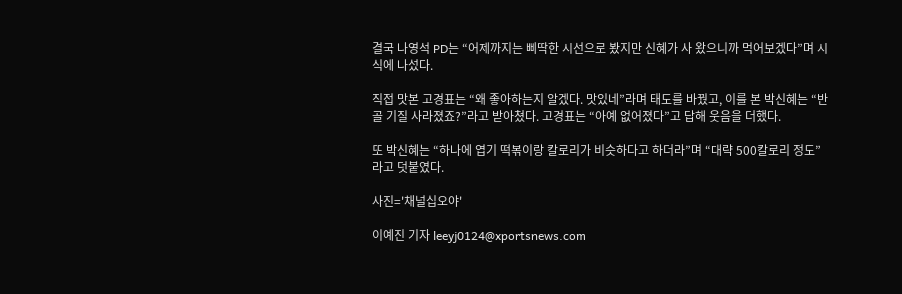결국 나영석 PD는 “어제까지는 삐딱한 시선으로 봤지만 신혜가 사 왔으니까 먹어보겠다”며 시식에 나섰다.

직접 맛본 고경표는 “왜 좋아하는지 알겠다. 맛있네”라며 태도를 바꿨고, 이를 본 박신혜는 “반골 기질 사라졌죠?”라고 받아쳤다. 고경표는 “아예 없어졌다”고 답해 웃음을 더했다.

또 박신혜는 “하나에 엽기 떡볶이랑 칼로리가 비슷하다고 하더라”며 “대략 500칼로리 정도”라고 덧붙였다.

사진='채널십오야'

이예진 기자 leeyj0124@xportsnews.com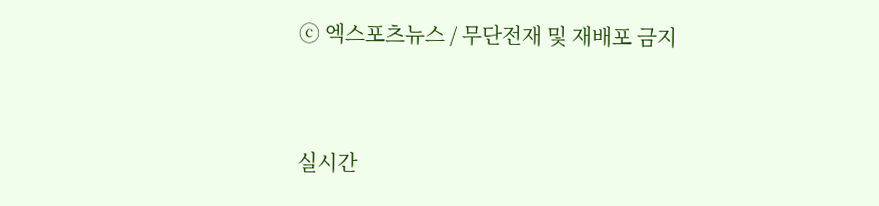ⓒ 엑스포츠뉴스 / 무단전재 및 재배포 금지


실시간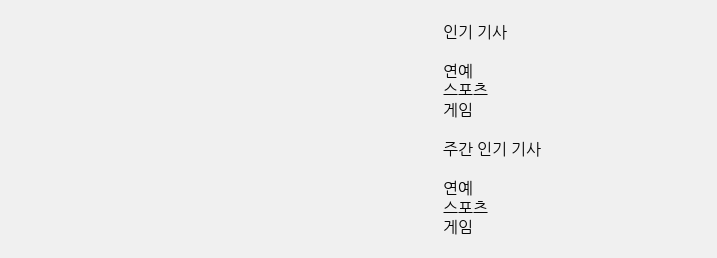인기 기사

연예
스포츠
게임

주간 인기 기사

연예
스포츠
게임